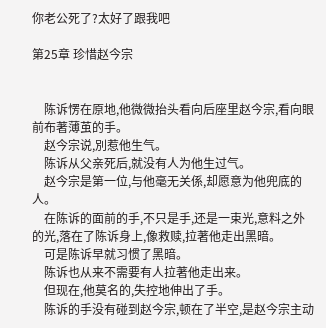你老公死了?太好了跟我吧

第25章 珍惜赵今宗


    陈诉愣在原地,他微微抬头看向后座里赵今宗,看向眼前布著薄茧的手。
    赵今宗说,別惹他生气。
    陈诉从父亲死后,就没有人为他生过气。
    赵今宗是第一位,与他毫无关係,却愿意为他兜底的人。
    在陈诉的面前的手,不只是手,还是一束光,意料之外的光,落在了陈诉身上,像救赎,拉著他走出黑暗。
    可是陈诉早就习惯了黑暗。
    陈诉也从来不需要有人拉著他走出来。
    但现在,他莫名的,失控地伸出了手。
    陈诉的手没有碰到赵今宗,顿在了半空,是赵今宗主动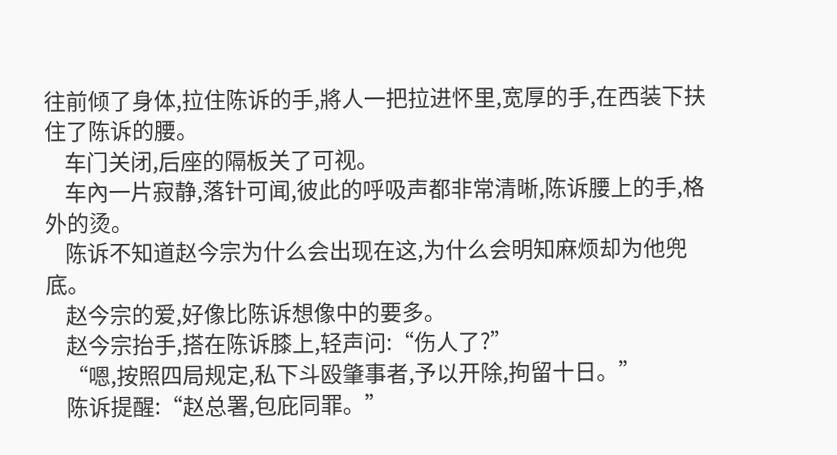往前倾了身体,拉住陈诉的手,將人一把拉进怀里,宽厚的手,在西装下扶住了陈诉的腰。
    车门关闭,后座的隔板关了可视。
    车內一片寂静,落针可闻,彼此的呼吸声都非常清晰,陈诉腰上的手,格外的烫。
    陈诉不知道赵今宗为什么会出现在这,为什么会明知麻烦却为他兜底。
    赵今宗的爱,好像比陈诉想像中的要多。
    赵今宗抬手,搭在陈诉膝上,轻声问:“伤人了?”
    “嗯,按照四局规定,私下斗殴肇事者,予以开除,拘留十日。”
    陈诉提醒:“赵总署,包庇同罪。”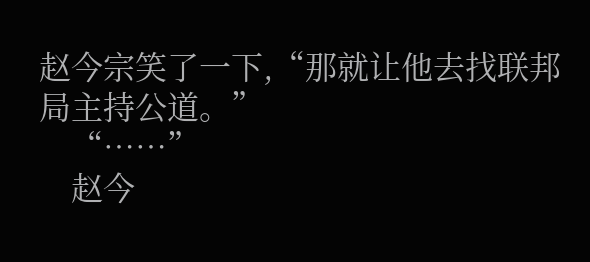赵今宗笑了一下,“那就让他去找联邦局主持公道。”
    “……”
    赵今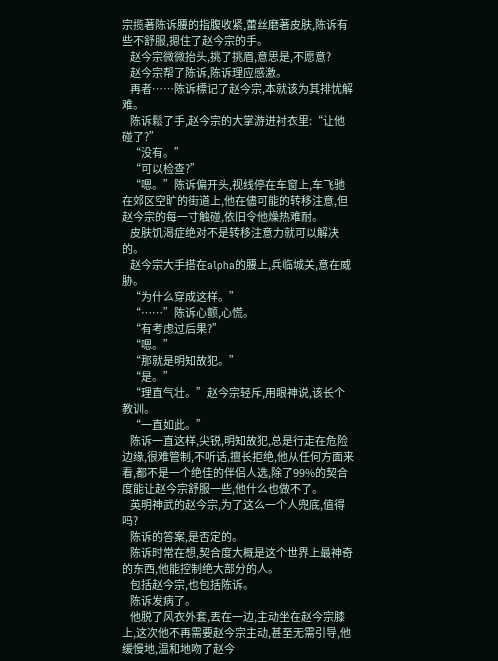宗揽著陈诉腰的指腹收紧,蕾丝磨著皮肤,陈诉有些不舒服,摁住了赵今宗的手。
    赵今宗微微抬头,挑了挑眉,意思是,不愿意?
    赵今宗帮了陈诉,陈诉理应感激。
    再者……陈诉標记了赵今宗,本就该为其排忧解难。
    陈诉鬆了手,赵今宗的大掌游进衬衣里:“让他碰了?”
    “没有。”
    “可以检查?”
    “嗯。”陈诉偏开头,视线停在车窗上,车飞驰在郊区空旷的街道上,他在儘可能的转移注意,但赵今宗的每一寸触碰,依旧令他燥热难耐。
    皮肤饥渴症绝对不是转移注意力就可以解决的。
    赵今宗大手搭在alpha的腰上,兵临城关,意在威胁。
    “为什么穿成这样。”
    “……”陈诉心颤,心慌。
    “有考虑过后果?”
    “嗯。”
    “那就是明知故犯。”
    “是。”
    “理直气壮。”赵今宗轻斥,用眼神说,该长个教训。
    “一直如此。”
    陈诉一直这样,尖锐,明知故犯,总是行走在危险边缘,很难管制,不听话,擅长拒绝,他从任何方面来看,都不是一个绝佳的伴侣人选,除了99%的契合度能让赵今宗舒服一些,他什么也做不了。
    英明神武的赵今宗,为了这么一个人兜底,值得吗?
    陈诉的答案,是否定的。
    陈诉时常在想,契合度大概是这个世界上最神奇的东西,他能控制绝大部分的人。
    包括赵今宗,也包括陈诉。
    陈诉发病了。
    他脱了风衣外套,丟在一边,主动坐在赵今宗膝上,这次他不再需要赵今宗主动,甚至无需引导,他缓慢地,温和地吻了赵今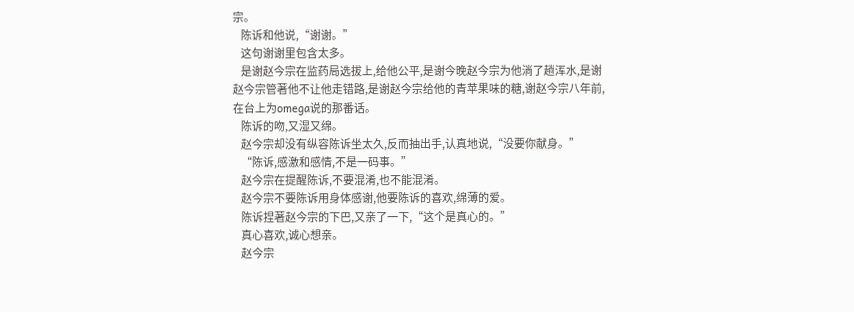宗。
    陈诉和他说,“谢谢。”
    这句谢谢里包含太多。
    是谢赵今宗在监药局选拔上,给他公平,是谢今晚赵今宗为他淌了趟浑水,是谢赵今宗管著他不让他走错路,是谢赵今宗给他的青苹果味的糖,谢赵今宗八年前,在台上为omega说的那番话。
    陈诉的吻,又湿又绵。
    赵今宗却没有纵容陈诉坐太久,反而抽出手,认真地说,“没要你献身。”
    “陈诉,感激和感情,不是一码事。”
    赵今宗在提醒陈诉,不要混淆,也不能混淆。
    赵今宗不要陈诉用身体感谢,他要陈诉的喜欢,绵薄的爱。
    陈诉捏著赵今宗的下巴,又亲了一下,“这个是真心的。”
    真心喜欢,诚心想亲。
    赵今宗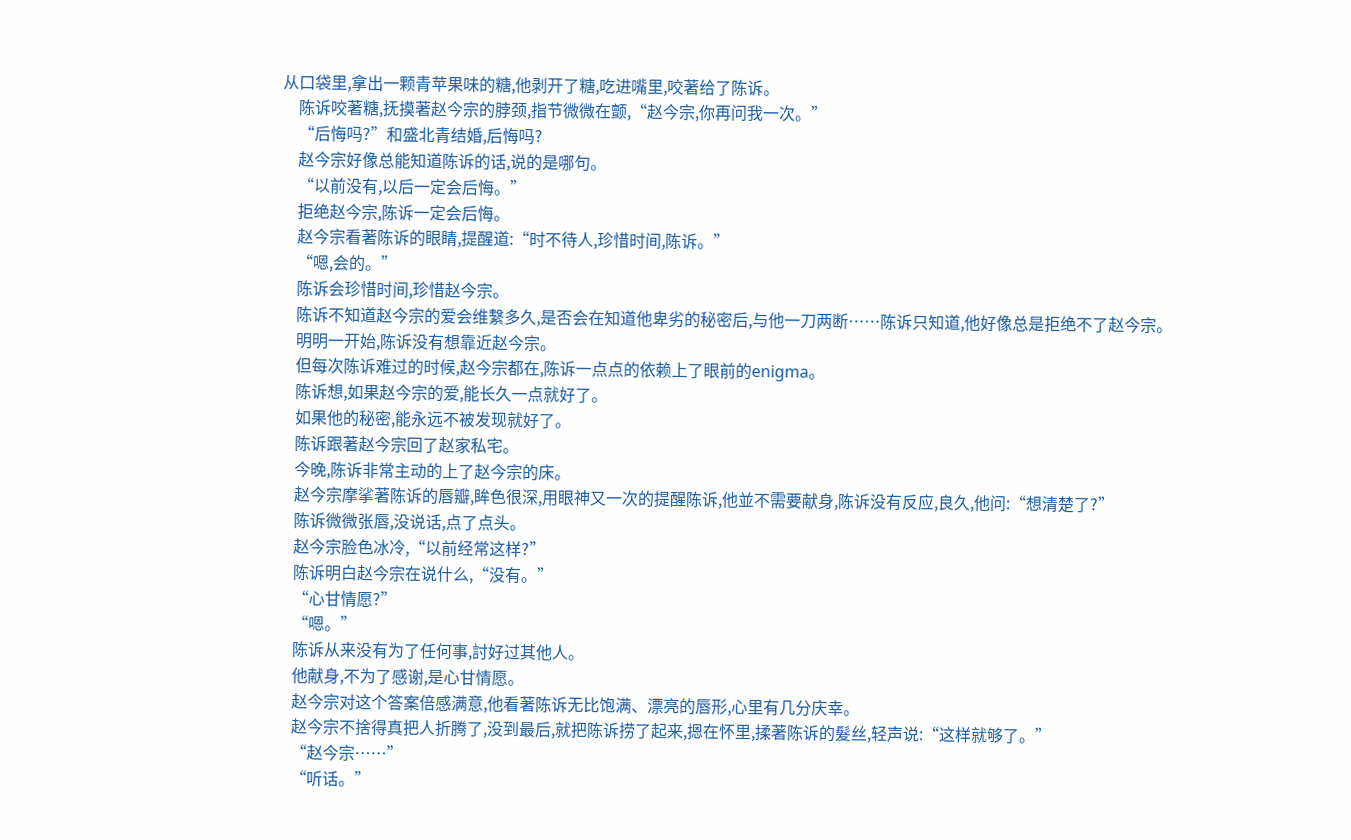从口袋里,拿出一颗青苹果味的糖,他剥开了糖,吃进嘴里,咬著给了陈诉。
    陈诉咬著糖,抚摸著赵今宗的脖颈,指节微微在颤,“赵今宗,你再问我一次。”
    “后悔吗?”和盛北青结婚,后悔吗?
    赵今宗好像总能知道陈诉的话,说的是哪句。
    “以前没有,以后一定会后悔。”
    拒绝赵今宗,陈诉一定会后悔。
    赵今宗看著陈诉的眼睛,提醒道:“时不待人,珍惜时间,陈诉。”
    “嗯,会的。”
    陈诉会珍惜时间,珍惜赵今宗。
    陈诉不知道赵今宗的爱会维繫多久,是否会在知道他卑劣的秘密后,与他一刀两断……陈诉只知道,他好像总是拒绝不了赵今宗。
    明明一开始,陈诉没有想靠近赵今宗。
    但每次陈诉难过的时候,赵今宗都在,陈诉一点点的依赖上了眼前的enigma。
    陈诉想,如果赵今宗的爱,能长久一点就好了。
    如果他的秘密,能永远不被发现就好了。
    陈诉跟著赵今宗回了赵家私宅。
    今晚,陈诉非常主动的上了赵今宗的床。
    赵今宗摩挲著陈诉的唇瓣,眸色很深,用眼神又一次的提醒陈诉,他並不需要献身,陈诉没有反应,良久,他问:“想清楚了?”
    陈诉微微张唇,没说话,点了点头。
    赵今宗脸色冰冷,“以前经常这样?”
    陈诉明白赵今宗在说什么,“没有。”
    “心甘情愿?”
    “嗯。”
    陈诉从来没有为了任何事,討好过其他人。
    他献身,不为了感谢,是心甘情愿。
    赵今宗对这个答案倍感满意,他看著陈诉无比饱满、漂亮的唇形,心里有几分庆幸。
    赵今宗不捨得真把人折腾了,没到最后,就把陈诉捞了起来,摁在怀里,揉著陈诉的髮丝,轻声说:“这样就够了。”
    “赵今宗……”
    “听话。”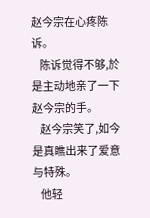赵今宗在心疼陈诉。
    陈诉觉得不够,於是主动地亲了一下赵今宗的手。
    赵今宗笑了,如今是真瞧出来了爱意与特殊。
    他轻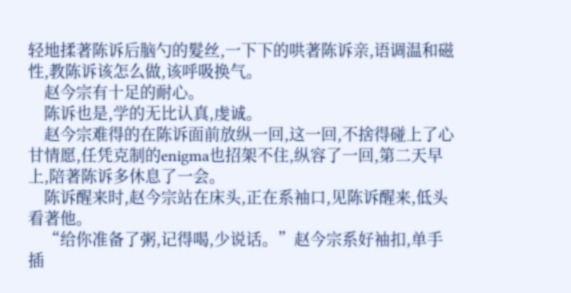轻地揉著陈诉后脑勺的髮丝,一下下的哄著陈诉亲,语调温和磁性,教陈诉该怎么做,该呼吸换气。
    赵今宗有十足的耐心。
    陈诉也是,学的无比认真,虔诚。
    赵今宗难得的在陈诉面前放纵一回,这一回,不捨得碰上了心甘情愿,任凭克制的enigma也招架不住,纵容了一回,第二天早上,陪著陈诉多休息了一会。
    陈诉醒来时,赵今宗站在床头,正在系袖口,见陈诉醒来,低头看著他。
    “给你准备了粥,记得喝,少说话。”赵今宗系好袖扣,单手插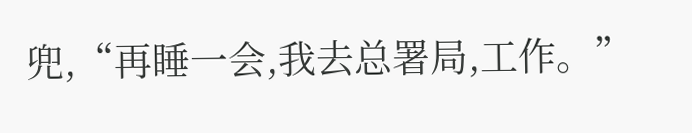兜,“再睡一会,我去总署局,工作。”